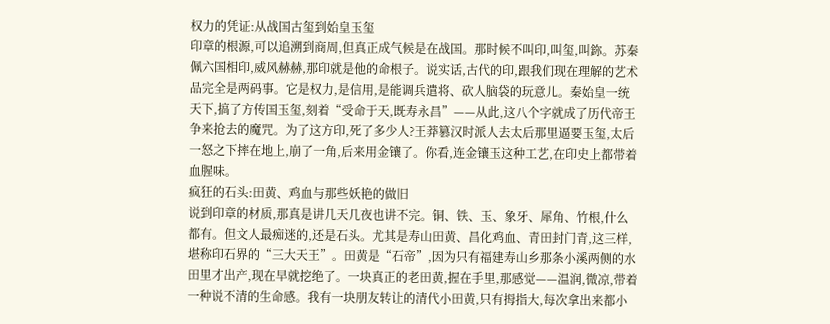权力的凭证:从战国古玺到始皇玉玺
印章的根源,可以追溯到商周,但真正成气候是在战国。那时候不叫印,叫玺,叫鉨。苏秦佩六国相印,威风赫赫,那印就是他的命根子。说实话,古代的印,跟我们现在理解的艺术品完全是两码事。它是权力,是信用,是能调兵遣将、砍人脑袋的玩意儿。秦始皇一统天下,搞了方传国玉玺,刻着“受命于天,既寿永昌”——从此,这八个字就成了历代帝王争来抢去的魔咒。为了这方印,死了多少人?王莽篡汉时派人去太后那里逼要玉玺,太后一怒之下摔在地上,崩了一角,后来用金镶了。你看,连金镶玉这种工艺,在印史上都带着血腥味。
疯狂的石头:田黄、鸡血与那些妖艳的做旧
说到印章的材质,那真是讲几天几夜也讲不完。铜、铁、玉、象牙、犀角、竹根,什么都有。但文人最痴迷的,还是石头。尤其是寿山田黄、昌化鸡血、青田封门青,这三样,堪称印石界的“三大天王”。田黄是“石帝”,因为只有福建寿山乡那条小溪两侧的水田里才出产,现在早就挖绝了。一块真正的老田黄,握在手里,那感觉——温润,微凉,带着一种说不清的生命感。我有一块朋友转让的清代小田黄,只有拇指大,每次拿出来都小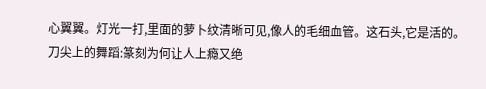心翼翼。灯光一打,里面的萝卜纹清晰可见,像人的毛细血管。这石头,它是活的。
刀尖上的舞蹈:篆刻为何让人上瘾又绝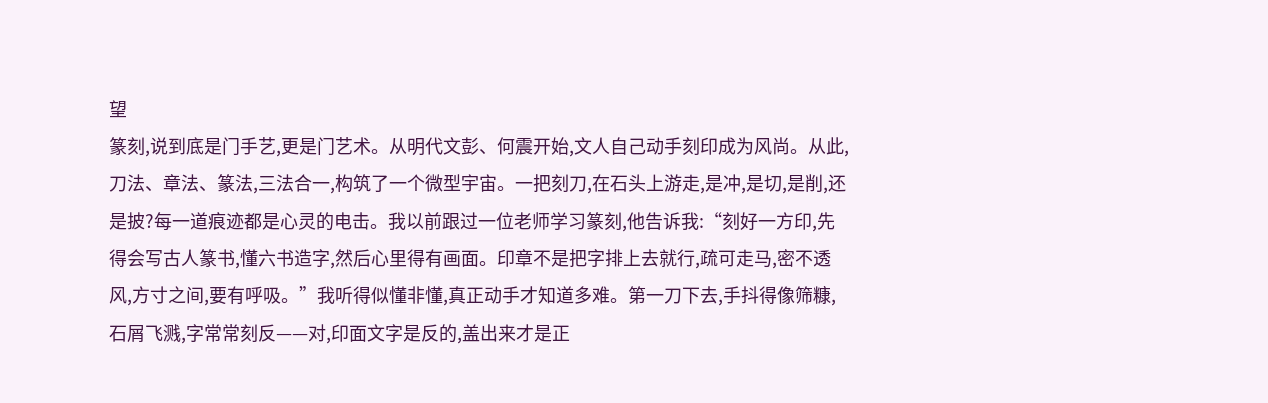望
篆刻,说到底是门手艺,更是门艺术。从明代文彭、何震开始,文人自己动手刻印成为风尚。从此,刀法、章法、篆法,三法合一,构筑了一个微型宇宙。一把刻刀,在石头上游走,是冲,是切,是削,还是披?每一道痕迹都是心灵的电击。我以前跟过一位老师学习篆刻,他告诉我:“刻好一方印,先得会写古人篆书,懂六书造字,然后心里得有画面。印章不是把字排上去就行,疏可走马,密不透风,方寸之间,要有呼吸。”我听得似懂非懂,真正动手才知道多难。第一刀下去,手抖得像筛糠,石屑飞溅,字常常刻反——对,印面文字是反的,盖出来才是正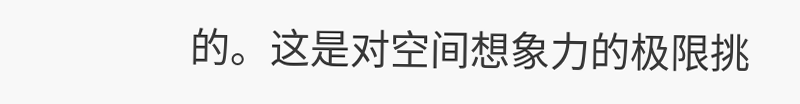的。这是对空间想象力的极限挑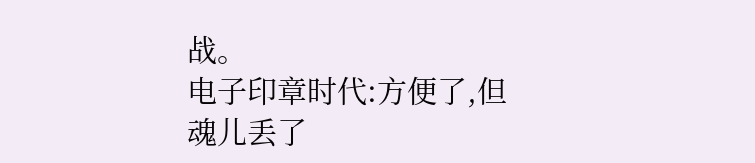战。
电子印章时代:方便了,但魂儿丢了